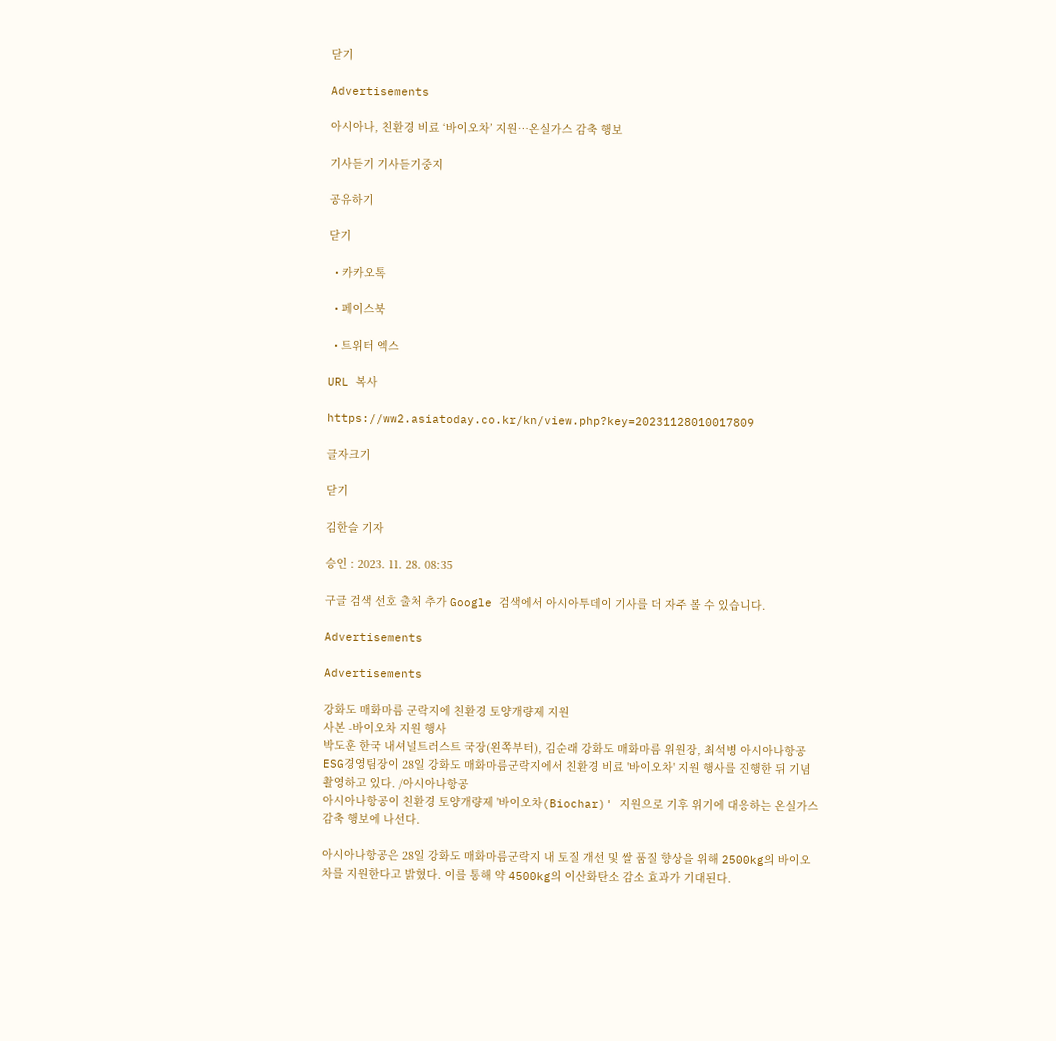닫기

Advertisements

아시아나, 친환경 비료 ‘바이오차’ 지원…온실가스 감축 행보

기사듣기 기사듣기중지

공유하기

닫기

  • 카카오톡

  • 페이스북

  • 트위터 엑스

URL 복사

https://ww2.asiatoday.co.kr/kn/view.php?key=20231128010017809

글자크기

닫기

김한슬 기자

승인 : 2023. 11. 28. 08:35

구글 검색 선호 출처 추가 Google 검색에서 아시아투데이 기사를 더 자주 볼 수 있습니다.

Advertisements

Advertisements

강화도 매화마름 군락지에 친환경 토양개량제 지원
사본 -바이오차 지원 행사
박도훈 한국 내셔널트러스트 국장(왼쪽부터), 김순래 강화도 매화마름 위원장, 최석병 아시아나항공 ESG경영팀장이 28일 강화도 매화마름군락지에서 친환경 비료 '바이오차' 지원 행사를 진행한 뒤 기념촬영하고 있다. /아시아나항공
아시아나항공이 친환경 토양개량제 '바이오차(Biochar)' 지원으로 기후 위기에 대응하는 온실가스 감축 행보에 나선다.

아시아나항공은 28일 강화도 매화마름군락지 내 토질 개선 및 쌀 품질 향상을 위해 2500kg의 바이오차를 지원한다고 밝혔다. 이를 통해 약 4500kg의 이산화탄소 감소 효과가 기대된다.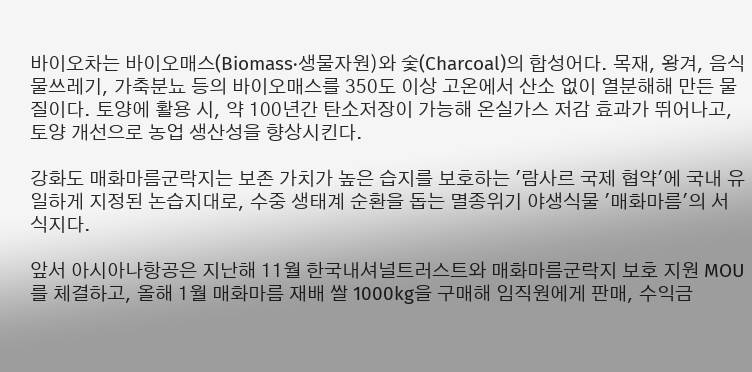바이오차는 바이오매스(Biomass·생물자원)와 숯(Charcoal)의 합성어다. 목재, 왕겨, 음식물쓰레기, 가축분뇨 등의 바이오매스를 350도 이상 고온에서 산소 없이 열분해해 만든 물질이다. 토양에 활용 시, 약 100년간 탄소저장이 가능해 온실가스 저감 효과가 뛰어나고, 토양 개선으로 농업 생산성을 향상시킨다.

강화도 매화마름군락지는 보존 가치가 높은 습지를 보호하는 '람사르 국제 협약'에 국내 유일하게 지정된 논습지대로, 수중 생태계 순환을 돕는 멸종위기 야생식물 '매화마름'의 서식지다.

앞서 아시아나항공은 지난해 11월 한국내셔널트러스트와 매화마름군락지 보호 지원 MOU를 체결하고, 올해 1월 매화마름 재배 쌀 1000kg을 구매해 임직원에게 판매, 수익금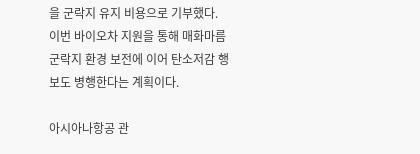을 군락지 유지 비용으로 기부했다. 이번 바이오차 지원을 통해 매화마름군락지 환경 보전에 이어 탄소저감 행보도 병행한다는 계획이다.

아시아나항공 관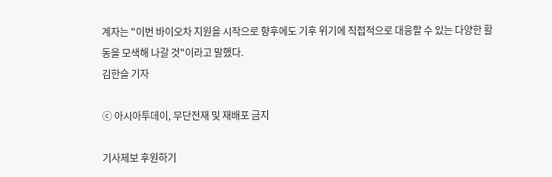계자는 "이번 바이오차 지원을 시작으로 향후에도 기후 위기에 직접적으로 대응할 수 있는 다양한 활동을 모색해 나갈 것"이라고 말했다.
김한슬 기자

ⓒ 아시아투데이, 무단전재 및 재배포 금지

기사제보 후원하기